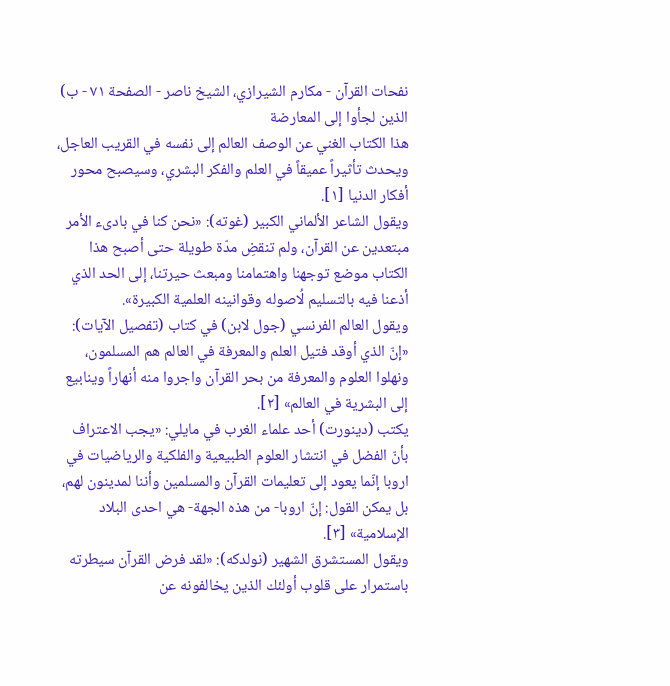نفحات القرآن - مكارم الشيرازي، الشيخ ناصر - الصفحة ٧١ - ب) الذين لجأوا إلى المعارضة
هذا الكتاب الغني عن الوصف العالم إلى نفسه في القريب العاجل، ويحدث تأثيراً عميقاً في العلم والفكر البشري، وسيصبح محور أفكار الدنيا [١].
ويقول الشاعر الألماني الكبير (غوته): «نحن كنا في بادىء الأمر مبتعدين عن القرآن، ولم تنقضِ مدّة طويلة حتى أصبح هذا الكتاب موضع توجهنا واهتمامنا ومبعث حيرتنا، إلى الحد الذي أذعنا فيه بالتسليم لُاصوله وقوانينه العلمية الكبيرة».
ويقول العالم الفرنسي (جول لابن) في كتاب (تفصيل الآيات): «إنّ الذي أوقد فتيل العلم والمعرفة في العالم هم المسلمون، ونهلوا العلوم والمعرفة من بحر القرآن واجروا منه أنهاراً وينابيع إلى البشرية في العالم» [٢].
يكتب (دينورت) أحد علماء الغرب في مايلي: «يجب الاعتراف بأنّ الفضل في انتشار العلوم الطبيعية والفلكية والرياضيات في اروبا إنّما يعود إلى تعليمات القرآن والمسلمين وأننا لمدينون لهم، بل يمكن القول: إنّ اروبا- من هذه الجهة- هي احدى البلاد الإسلامية» [٣].
ويقول المستشرق الشهير (نولدكه): «لقد فرض القرآن سيطرته باستمرار على قلوب أولئك الذين يخالفونه عن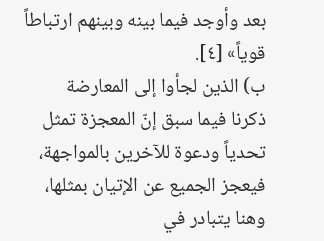بعد وأوجد فيما بينه وبينهم ارتباطاً قوياً» [٤].
ب) الذين لجأوا إلى المعارضة
ذكرنا فيما سبق إنّ المعجزة تمثل تحدياً ودعوة للآخرين بالمواجهة، فيعجز الجميع عن الإتيان بمثلها، وهنا يتبادر في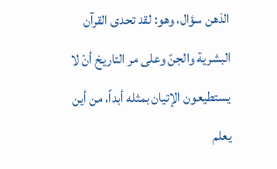الذهن سؤال، وهو: لقد تحدى القرآن البشرية والجنّ وعلى مر التاريخ أنْ لا يستطيعون الإتيان بمثله أبداً، من أين يعلم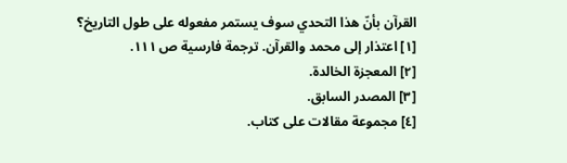القرآن بأنّ هذا التحدي سوف يستمر مفعوله على طول التاريخ؟
[١] اعتذار إلى محمد والقرآن. ترجمة فارسية ص ١١١.
[٢] المعجزة الخالدة.
[٣] المصدر السابق.
[٤] مجموعة مقالات على كتاب.